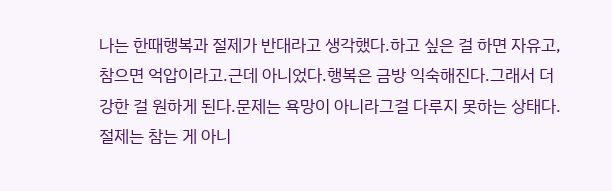나는 한때행복과 절제가 반대라고 생각했다.하고 싶은 걸 하면 자유고,참으면 억압이라고.근데 아니었다.행복은 금방 익숙해진다.그래서 더 강한 걸 원하게 된다.문제는 욕망이 아니라그걸 다루지 못하는 상태다.절제는 참는 게 아니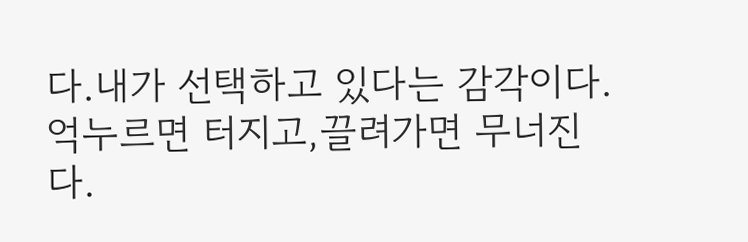다.내가 선택하고 있다는 감각이다.억누르면 터지고,끌려가면 무너진다.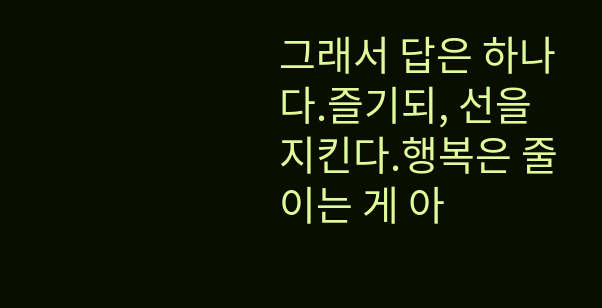그래서 답은 하나다.즐기되, 선을 지킨다.행복은 줄이는 게 아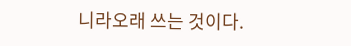니라오래 쓰는 것이다.